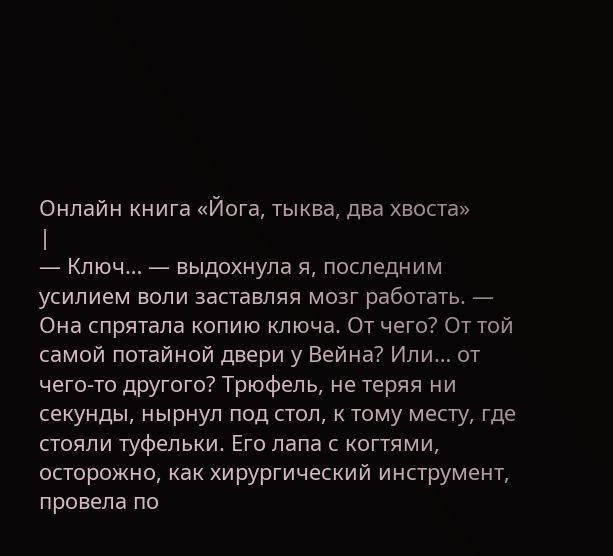Онлайн книга «Йога, тыква, два хвоста»
|
— Ключ… — выдохнула я, последним усилием воли заставляя мозг работать. — Она спрятала копию ключа. От чего? От той самой потайной двери у Вейна? Или… от чего-то другого? Трюфель, не теряя ни секунды, нырнул под стол, к тому месту, где стояли туфельки. Его лапа с когтями, осторожно, как хирургический инструмент, провела по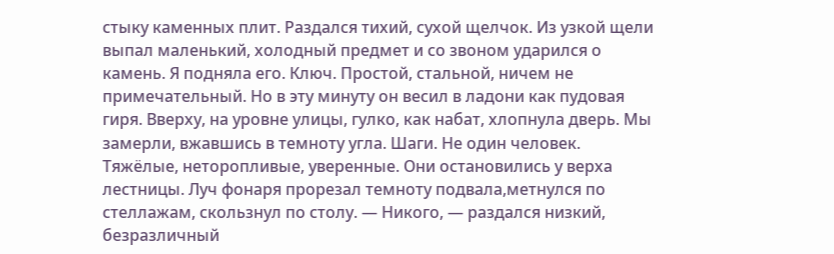стыку каменных плит. Раздался тихий, сухой щелчок. Из узкой щели выпал маленький, холодный предмет и со звоном ударился о камень. Я подняла его. Ключ. Простой, стальной, ничем не примечательный. Но в эту минуту он весил в ладони как пудовая гиря. Вверху, на уровне улицы, гулко, как набат, хлопнула дверь. Мы замерли, вжавшись в темноту угла. Шаги. Не один человек. Тяжёлые, неторопливые, уверенные. Они остановились у верха лестницы. Луч фонаря прорезал темноту подвала,метнулся по стеллажам, скользнул по столу. — Никого, — раздался низкий, безразличный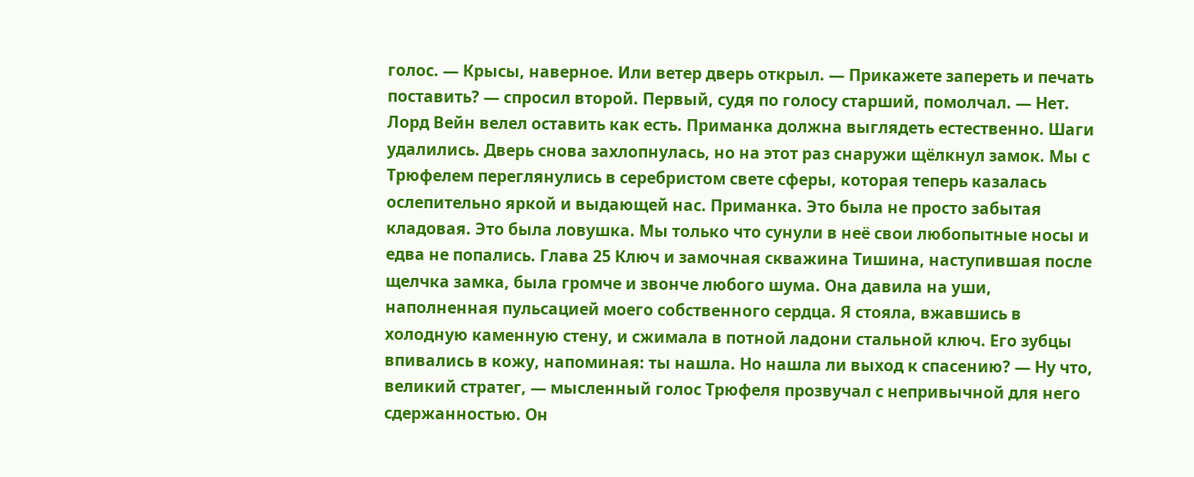голос. — Крысы, наверное. Или ветер дверь открыл. — Прикажете запереть и печать поставить? — спросил второй. Первый, судя по голосу старший, помолчал. — Нет. Лорд Вейн велел оставить как есть. Приманка должна выглядеть естественно. Шаги удалились. Дверь снова захлопнулась, но на этот раз снаружи щёлкнул замок. Мы с Трюфелем переглянулись в серебристом свете сферы, которая теперь казалась ослепительно яркой и выдающей нас. Приманка. Это была не просто забытая кладовая. Это была ловушка. Мы только что сунули в неё свои любопытные носы и едва не попались. Глава 25 Ключ и замочная скважина Тишина, наступившая после щелчка замка, была громче и звонче любого шума. Она давила на уши, наполненная пульсацией моего собственного сердца. Я стояла, вжавшись в холодную каменную стену, и сжимала в потной ладони стальной ключ. Его зубцы впивались в кожу, напоминая: ты нашла. Но нашла ли выход к спасению? — Ну что, великий стратег, — мысленный голос Трюфеля прозвучал с непривычной для него сдержанностью. Он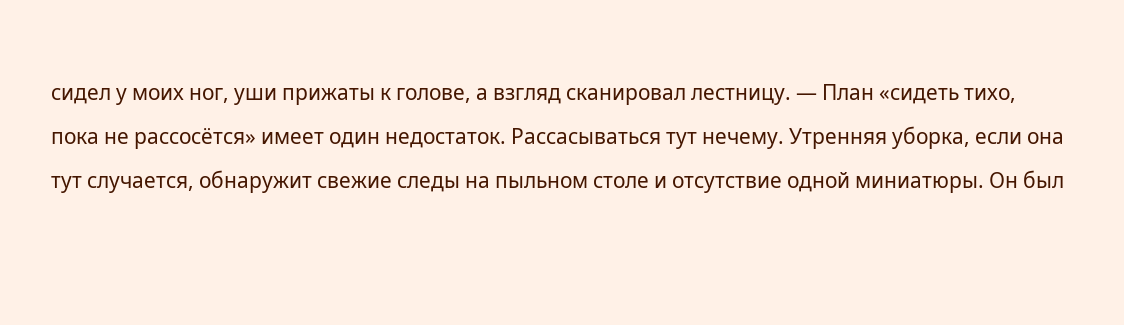сидел у моих ног, уши прижаты к голове, а взгляд сканировал лестницу. — План «сидеть тихо, пока не рассосётся» имеет один недостаток. Рассасываться тут нечему. Утренняя уборка, если она тут случается, обнаружит свежие следы на пыльном столе и отсутствие одной миниатюры. Он был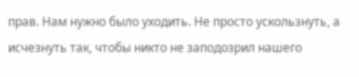прав. Нам нужно было уходить. Не просто ускользнуть, а исчезнуть так, чтобы никто не заподозрил нашего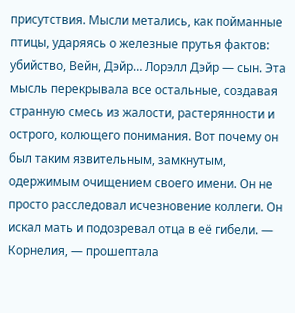присутствия. Мысли метались, как пойманные птицы, ударяясь о железные прутья фактов: убийство, Вейн, Дэйр… Лорэлл Дэйр — сын. Эта мысль перекрывала все остальные, создавая странную смесь из жалости, растерянности и острого, колющего понимания. Вот почему он был таким язвительным, замкнутым, одержимым очищением своего имени. Он не просто расследовал исчезновение коллеги. Он искал мать и подозревал отца в её гибели. — Корнелия, — прошептала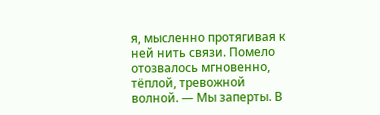я, мысленно протягивая к ней нить связи. Помело отозвалось мгновенно, тёплой, тревожной волной. — Мы заперты. В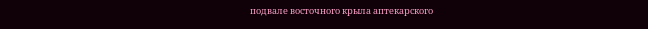подвале восточного крыла аптекарского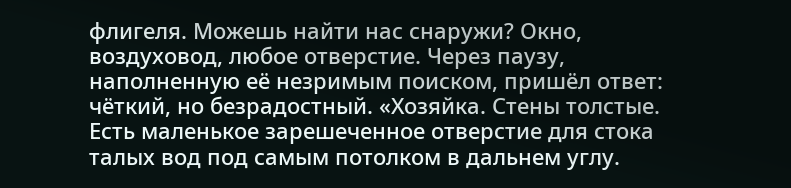флигеля. Можешь найти нас снаружи? Окно, воздуховод, любое отверстие. Через паузу, наполненную её незримым поиском, пришёл ответ: чёткий, но безрадостный. «Хозяйка. Стены толстые. Есть маленькое зарешеченное отверстие для стока талых вод под самым потолком в дальнем углу.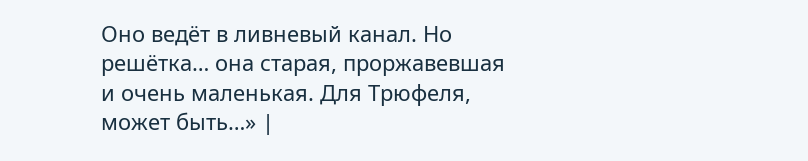Оно ведёт в ливневый канал. Но решётка… она старая, проржавевшая и очень маленькая. Для Трюфеля, может быть…» |